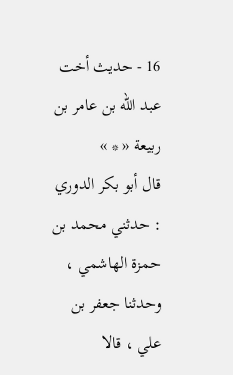16 - حديث أخت عبد اللّه بن عامر بن ربيعة « * »
قال أبو بكر الدوري : حدثني محمد بن حمزة الهاشمي ، وحدثنا جعفر بن علي ، قالا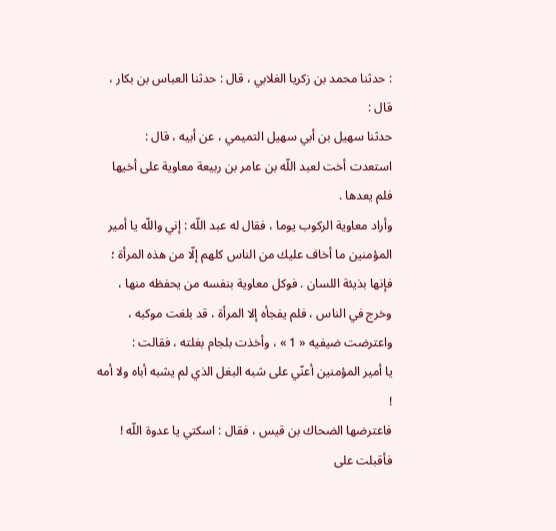: حدثنا محمد بن زكريا الغلابي ، قال : حدثنا العباس بن بكار ، قال :
حدثنا سهيل بن أبي سهيل التميمي ، عن أبيه ، قال :
استعدت أخت لعبد اللّه بن عامر بن ربيعة معاوية على أخيها فلم يعدها .
وأراد معاوية الركوب يوما ، فقال له عبد اللّه : إني واللّه يا أمير المؤمنين ما أخاف عليك من الناس كلهم إلّا من هذه المرأة ؛ فإنها بذيئة اللسان . فوكل معاوية بنفسه من يحفظه منها ، وخرج في الناس ، فلم يفجأه إلا المرأة ، قد بلغت موكبه ، واعترضت ضيفيه « 1 » ، وأخذت بلجام بغلته ، فقالت :
يا أمير المؤمنين أعنّي على شبه البغل الذي لم يشبه أباه ولا أمه !
فاعترضها الضحاك بن قيس ، فقال : اسكتي يا عدوة اللّه !
فأقبلت على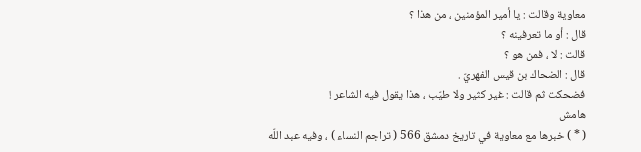معاوية وقالت : يا أمير المؤمنين ، من هذا ؟
قال : أو ما تعرفينه ؟
قالت : لا ، فمن هو ؟
قال : الضحاك بن قيس الفهريّ .
فضحكت ثم قالت : غير كثير ولا طيّب ، هذا يقول فيه الشاعر !
هامش
( * ) خبرها مع معاوية في تاريخ دمشق 566 ( تراجم النساء ) ، وفيه عبد اللّه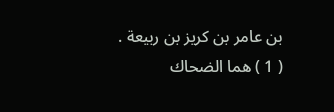بن عامر بن كريز بن ربيعة .
( 1 ) هما الضحاك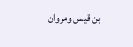بن قيس ومروان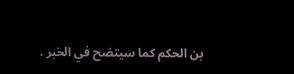بن الحكم كما سيتضح في الخبر .